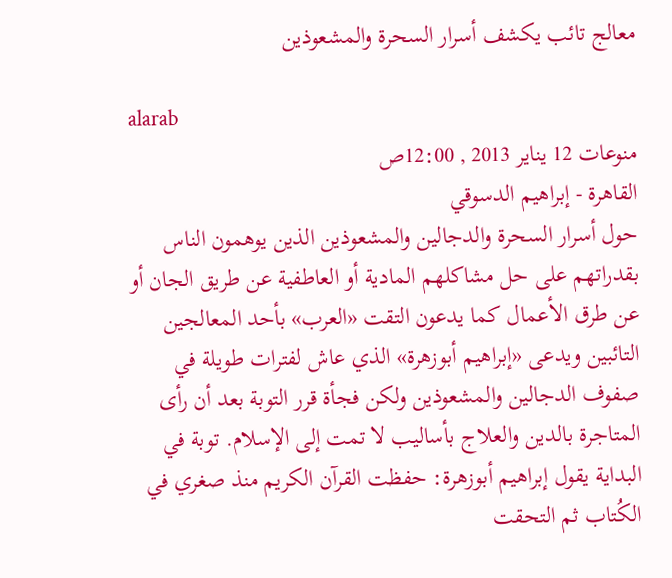معالج تائب يكشف أسرار السحرة والمشعوذين

alarab
منوعات 12 يناير 2013 , 12:00ص
القاهرة - إبراهيم الدسوقي
حول أسرار السحرة والدجالين والمشعوذين الذين يوهمون الناس بقدراتهم على حل مشاكلهم المادية أو العاطفية عن طريق الجان أو عن طرق الأعمال كما يدعون التقت «العرب» بأحد المعالجين التائبين ويدعى «إبراهيم أبوزهرة» الذي عاش لفترات طويلة في صفوف الدجالين والمشعوذين ولكن فجأة قرر التوبة بعد أن رأى المتاجرة بالدين والعلاج بأساليب لا تمت إلى الإسلام. توبة في البداية يقول إبراهيم أبوزهرة: حفظت القرآن الكريم منذ صغري في الكُتاب ثم التحقت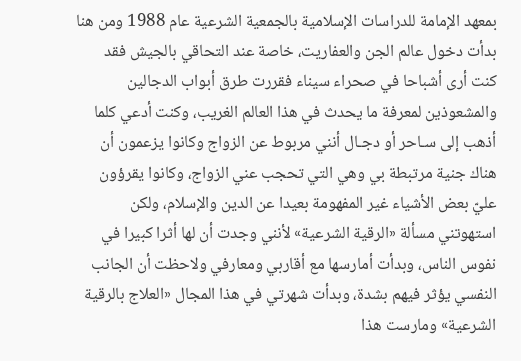بمعهد الإمامة للدراسات الإسلامية بالجمعية الشرعية عام 1988 ومن هنا بدأت دخول عالم الجن والعفاريت، خاصة عند التحاقي بالجيش فقد كنت أرى أشباحا في صحراء سيناء فقررت طرق أبواب الدجالين والمشعوذين لمعرفة ما يحدث في هذا العالم الغريب، وكنت أدعي كلما أذهب إلى سـاحر أو دجـال أنني مربوط عن الزواج وكانوا يزعمون أن هناك جنية مرتبطة بي وهي التي تحجب عني الزواج، وكانوا يقرؤون عليّ بعض الأشياء غير المفهومة بعيدا عن الدين والإسلام، ولكن استهوتني مسألة «الرقية الشرعية» لأنني وجدت أن لها أثرا كبيرا في نفوس الناس، وبدأت أمارسها مع أقاربي ومعارفي ولاحظت أن الجانب النفسي يؤثر فيهم بشدة، وبدأت شهرتي في هذا المجال «العلاج بالرقية الشرعية» ومارست هذا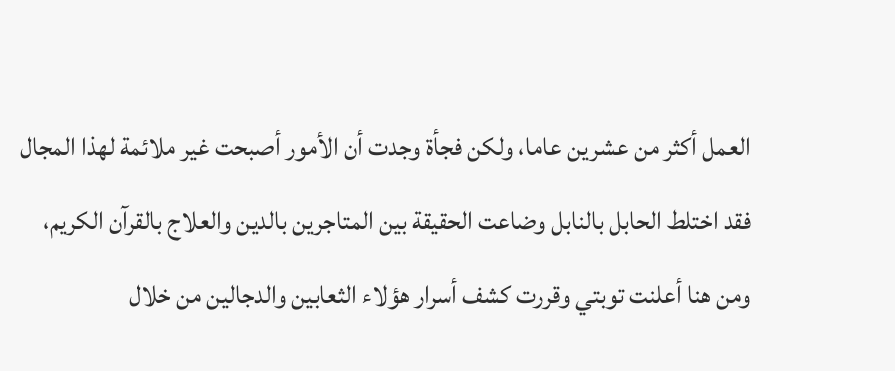العمل أكثر من عشرين عاما، ولكن فجأة وجدت أن الأمور أصبحت غير ملائمة لهذا المجال فقد اختلط الحابل بالنابل وضاعت الحقيقة بين المتاجرين بالدين والعلاج بالقرآن الكريم، ومن هنا أعلنت توبتي وقررت كشف أسرار هؤلاء الثعابين والدجالين من خلال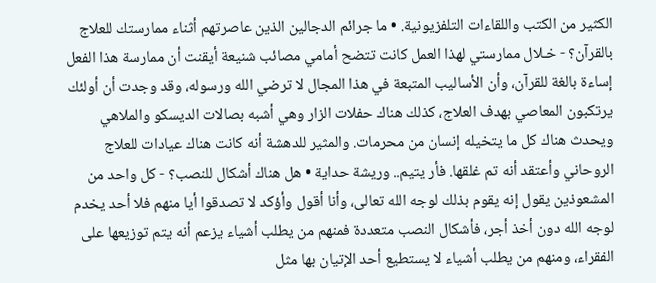الكثير من الكتب واللقاءات التلفزيونية. • ما جرائم الدجالين الذين عاصرتهم أثناء ممارستك للعلاج بالقرآن؟ - خـلال ممارستي لهذا العمل كانت تتضح أمامي مصائب شنيعة أيقنت أن ممارسة هذا الفعل إساءة بالغة للقرآن، وأن الأساليب المتبعة في هذا المجال لا ترضي الله ورسوله، وقد وجدت أن أولئك يرتكبون المعاصي بهدف العلاج، كذلك هناك حفلات الزار وهي أشبه بصالات الديسكو والملاهي ويحدث هناك كل ما يتخيله إنسان من محرمات. والمثير للدهشة أنه كانت هناك عيادات للعلاج الروحاني وأعتقد أنه تم غلقها. فأر يتيم.. وريشة حداية • هل هناك أشكال للنصب؟ - كل واحد من المشعوذين يقول إنه يقوم بذلك لوجه الله تعالى، وأنا أقول وأؤكد لا تصدقوا أيا منهم فلا أحد يخدم لوجه الله دون أخذ أجر، فأشكال النصب متعددة فمنهم من يطلب أشياء يزعم أنه يتم توزيعها على الفقراء، ومنهم من يطلب أشياء لا يستطيع أحد الإتيان بها مثل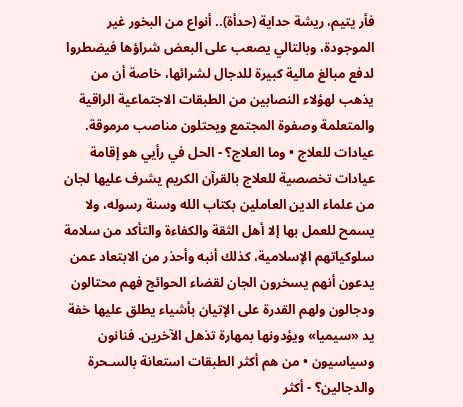فأر يتيم، ريشة حداية (حدأة).. أنواع من البخور غير الموجودة، وبالتالي يصعب على البعض شراؤها فيضطروا لدفع مبالغ مالية كبيرة للدجال لشرائها، خاصة أن من يذهب لهؤلاء النصابين من الطبقات الاجتماعية الراقية والمتعلمة وصفوة المجتمع ويحتلون مناصب مرموقة. عيادات للعلاج • وما العلاج؟ - الحل في رأيي هو إقامة عيادات تخصصية للعلاج بالقرآن الكريم يشرف عليها لجان من علماء الدين العاملين بكتاب الله وسنة رسوله، ولا يسمح للعمل بها إلا أهل الثقة والكفاءة والتأكد من سلامة سلوكياتهم الإسلامية، كذلك أنبه وأحذر من الابتعاد عمن يدعون أنهم يسخرون الجان لقضاء الحوائج فهم محتالون ودجالون ولهم القدرة على الإتيان بأشياء يطلق عليها خفة يد «سيميا» ويؤدونها بمهارة تذهل الآخرين. فنانون وسياسيون • من هم أكثر الطبقات استعانة بالسـحرة والدجالين؟ - أكثر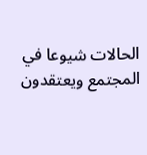الحالات شيوعا في المجتمع ويعتقدون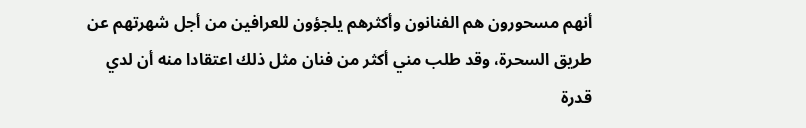أنهم مسحورون هم الفنانون وأكثرهم يلجؤون للعرافين من أجل شهرتهم عن طريق السحرة، وقد طلب مني أكثر من فنان مثل ذلك اعتقادا منه أن لدي قدرة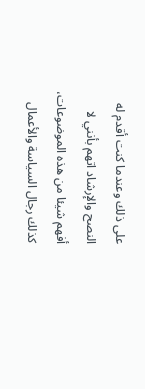على ذلك وعندما كنت أقدم له النصح والإرشاد اتهم بأنني لا أفهم شيئا من هذه الموضوعات، كذلك رجال السياسة والأعمال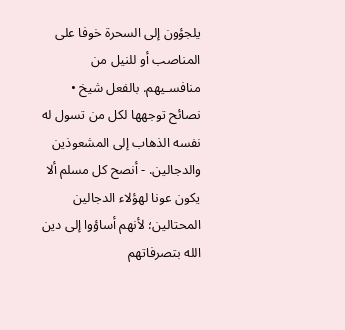يلجؤون إلى السحرة خوفا على المناصب أو للنيل من منافسـيهم. بالفعل شيخ • نصائح توجهها لكل من تسول له نفسه الذهاب إلى المشعوذين والدجالين. - أنصح كل مسلم ألا يكون عونا لهؤلاء الدجالين المحتالين؛ لأنهم أساؤوا إلى دين الله بتصرفاتهم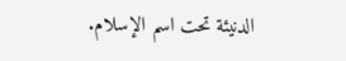الدنيئة تحت اسم الإسلام.